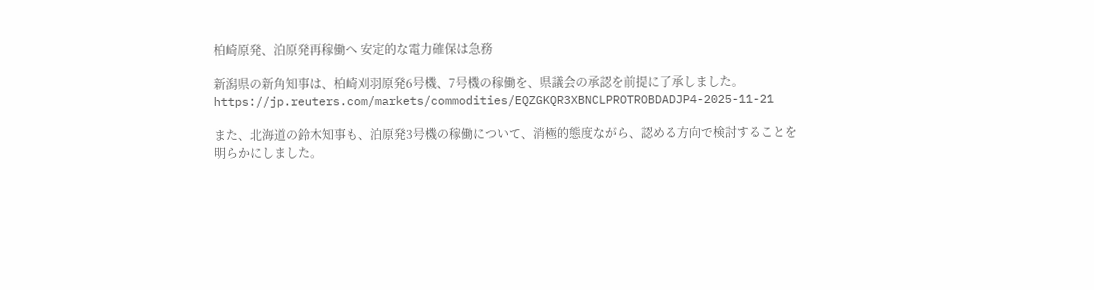柏崎原発、泊原発再稼働へ 安定的な電力確保は急務

新潟県の新角知事は、柏崎刈羽原発6号機、7号機の稼働を、県議会の承認を前提に了承しました。
https://jp.reuters.com/markets/commodities/EQZGKQR3XBNCLPROTROBDADJP4-2025-11-21

また、北海道の鈴木知事も、泊原発3号機の稼働について、消極的態度ながら、認める方向で検討することを明らかにしました。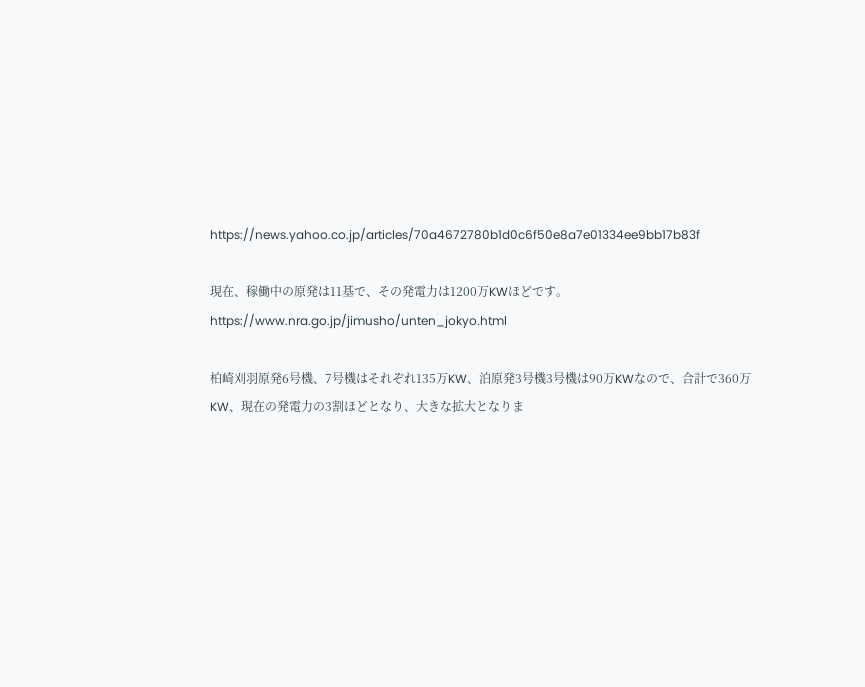https://news.yahoo.co.jp/articles/70a4672780b1d0c6f50e8a7e01334ee9bb17b83f

現在、稼働中の原発は11基で、その発電力は1200万KWほどです。
https://www.nra.go.jp/jimusho/unten_jokyo.html

柏崎刈羽原発6号機、7号機はそれぞれ135万KW、泊原発3号機3号機は90万KWなので、合計で360万KW、現在の発電力の3割ほどとなり、大きな拡大となりま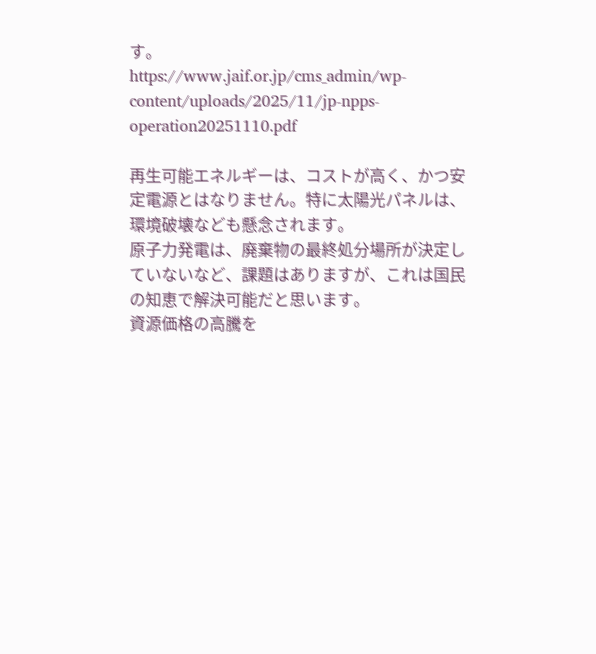す。
https://www.jaif.or.jp/cms_admin/wp-content/uploads/2025/11/jp-npps-operation20251110.pdf

再生可能エネルギーは、コストが高く、かつ安定電源とはなりません。特に太陽光パネルは、環境破壊なども懸念されます。
原子力発電は、廃棄物の最終処分場所が決定していないなど、課題はありますが、これは国民の知恵で解決可能だと思います。
資源価格の高騰を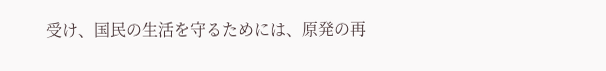受け、国民の生活を守るためには、原発の再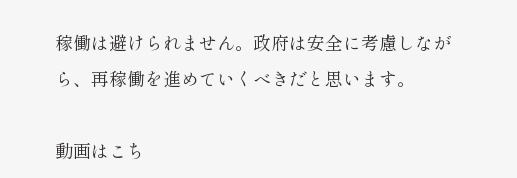稼働は避けられません。政府は安全に考慮しながら、再稼働を進めていくべきだと思います。

動画はこち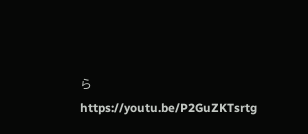ら
https://youtu.be/P2GuZKTsrtg